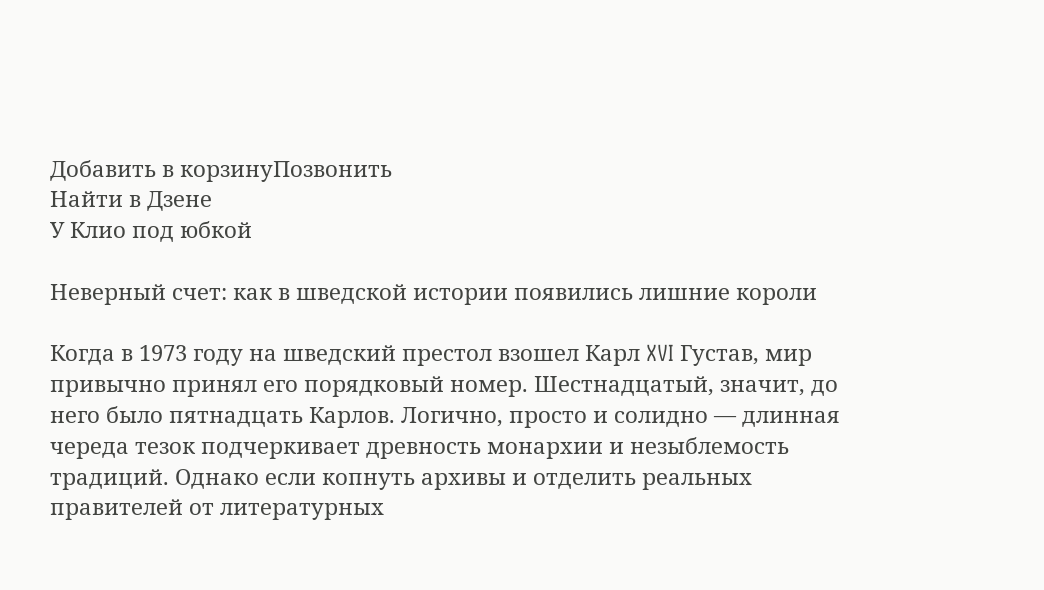Добавить в корзинуПозвонить
Найти в Дзене
У Клио под юбкой

Неверный счет: как в шведской истории появились лишние короли

Когда в 1973 году на шведский престол взошел Карл XVI Густав, мир привычно принял его порядковый номер. Шестнадцатый, значит, до него было пятнадцать Карлов. Логично, просто и солидно — длинная череда тезок подчеркивает древность монархии и незыблемость традиций. Однако если копнуть архивы и отделить реальных правителей от литературных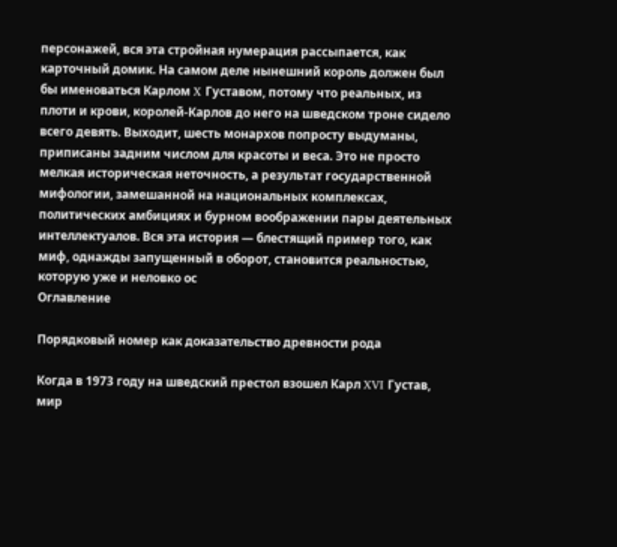персонажей, вся эта стройная нумерация рассыпается, как карточный домик. На самом деле нынешний король должен был бы именоваться Карлом X Густавом, потому что реальных, из плоти и крови, королей-Карлов до него на шведском троне сидело всего девять. Выходит, шесть монархов попросту выдуманы, приписаны задним числом для красоты и веса. Это не просто мелкая историческая неточность, а результат государственной мифологии, замешанной на национальных комплексах, политических амбициях и бурном воображении пары деятельных интеллектуалов. Вся эта история — блестящий пример того, как миф, однажды запущенный в оборот, становится реальностью, которую уже и неловко ос
Оглавление

Порядковый номер как доказательство древности рода

Когда в 1973 году на шведский престол взошел Карл XVI Густав, мир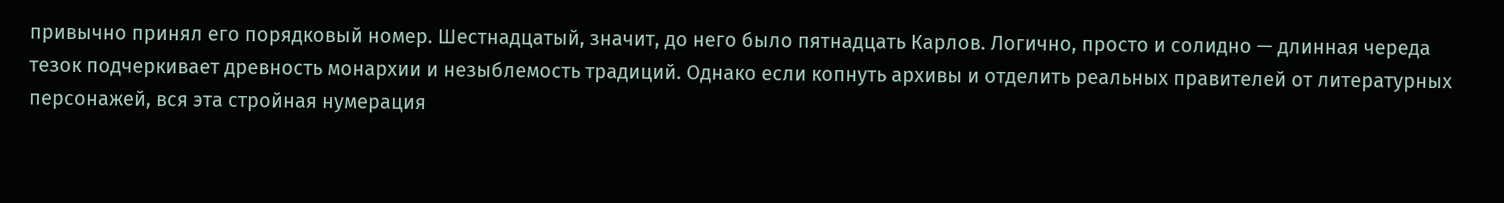привычно принял его порядковый номер. Шестнадцатый, значит, до него было пятнадцать Карлов. Логично, просто и солидно — длинная череда тезок подчеркивает древность монархии и незыблемость традиций. Однако если копнуть архивы и отделить реальных правителей от литературных персонажей, вся эта стройная нумерация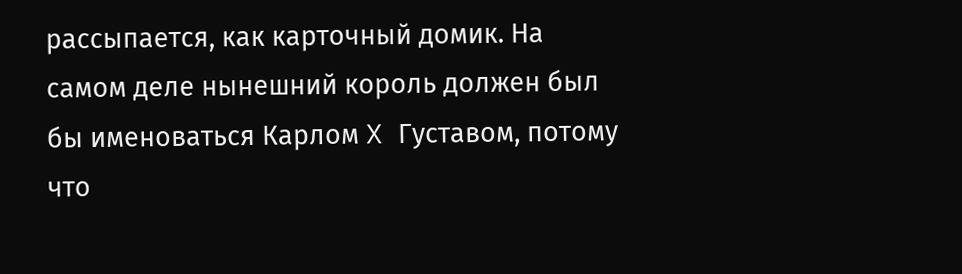рассыпается, как карточный домик. На самом деле нынешний король должен был бы именоваться Карлом X Густавом, потому что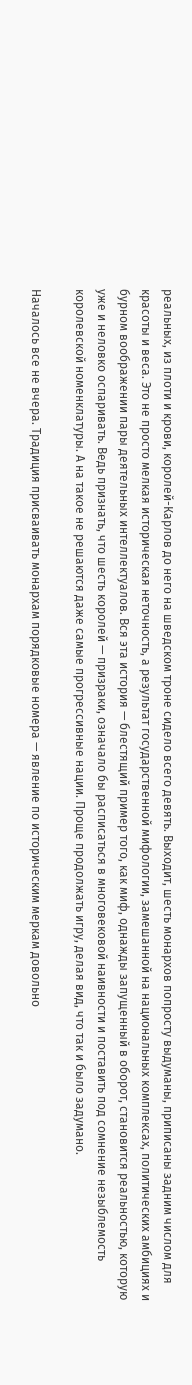реальных, из плоти и крови, королей-Карлов до него на шведском троне сидело всего девять. Выходит, шесть монархов попросту выдуманы, приписаны задним числом для красоты и веса. Это не просто мелкая историческая неточность, а результат государственной мифологии, замешанной на национальных комплексах, политических амбициях и бурном воображении пары деятельных интеллектуалов. Вся эта история — блестящий пример того, как миф, однажды запущенный в оборот, становится реальностью, которую уже и неловко оспаривать. Ведь признать, что шесть королей — призраки, означало бы расписаться в многовековой наивности и поставить под сомнение незыблемость королевской номенклатуры. А на такое не решаются даже самые прогрессивные нации. Проще продолжать игру, делая вид, что так и было задумано.

Началось все не вчера. Традиция присваивать монархам порядковые номера — явление по историческим меркам довольно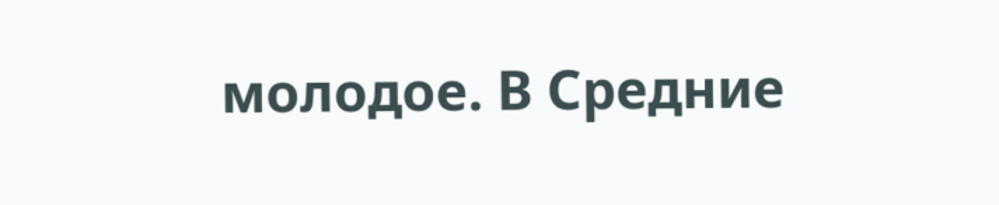молодое. В Средние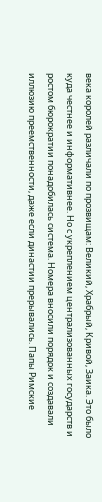века королей различали по прозвищам: Великий, Храбрый, Кривой, Заика. Это было куда честнее и информативнее. Но с укреплением централизованных государств и ростом бюрократии понадобилась система. Номера вносили порядок и создавали иллюзию преемственности, даже если династии прерывались. Папы Римские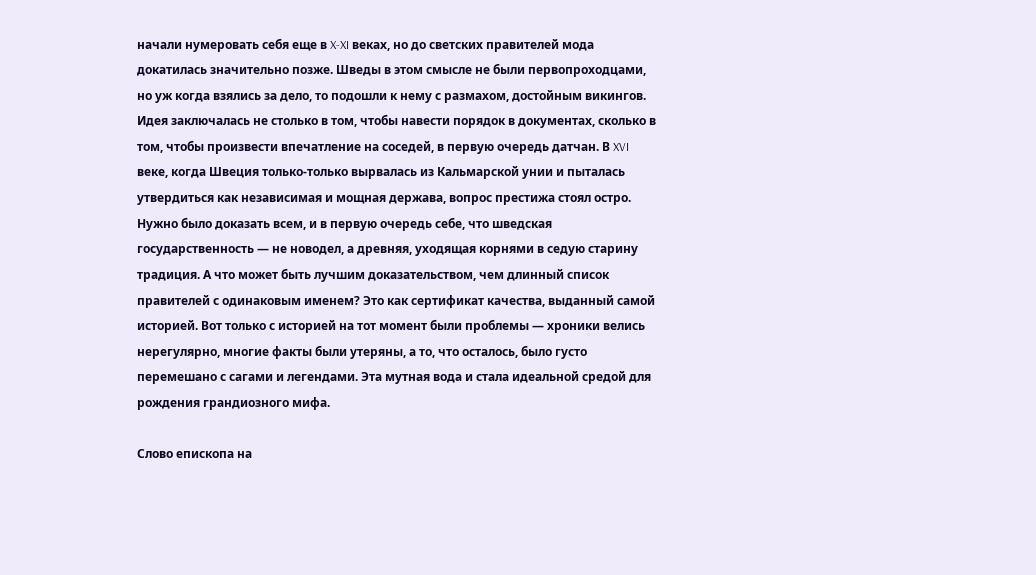начали нумеровать себя еще в X-XI веках, но до светских правителей мода докатилась значительно позже. Шведы в этом смысле не были первопроходцами, но уж когда взялись за дело, то подошли к нему с размахом, достойным викингов. Идея заключалась не столько в том, чтобы навести порядок в документах, сколько в том, чтобы произвести впечатление на соседей, в первую очередь датчан. В XVI веке, когда Швеция только-только вырвалась из Кальмарской унии и пыталась утвердиться как независимая и мощная держава, вопрос престижа стоял остро. Нужно было доказать всем, и в первую очередь себе, что шведская государственность — не новодел, а древняя, уходящая корнями в седую старину традиция. А что может быть лучшим доказательством, чем длинный список правителей с одинаковым именем? Это как сертификат качества, выданный самой историей. Вот только с историей на тот момент были проблемы — хроники велись нерегулярно, многие факты были утеряны, а то, что осталось, было густо перемешано с сагами и легендами. Эта мутная вода и стала идеальной средой для рождения грандиозного мифа.

Слово епископа на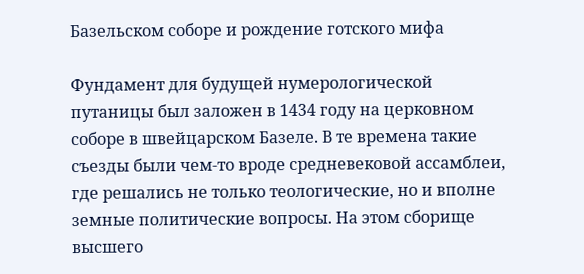Базельском соборе и рождение готского мифа

Фундамент для будущей нумерологической путаницы был заложен в 1434 году на церковном соборе в швейцарском Базеле. В те времена такие съезды были чем-то вроде средневековой ассамблеи, где решались не только теологические, но и вполне земные политические вопросы. На этом сборище высшего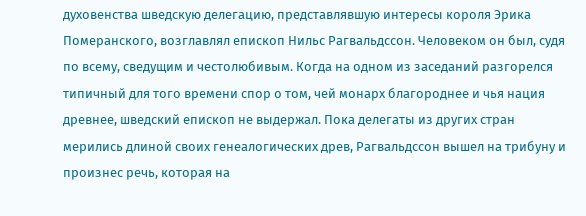духовенства шведскую делегацию, представлявшую интересы короля Эрика Померанского, возглавлял епископ Нильс Рагвальдссон. Человеком он был, судя по всему, сведущим и честолюбивым. Когда на одном из заседаний разгорелся типичный для того времени спор о том, чей монарх благороднее и чья нация древнее, шведский епископ не выдержал. Пока делегаты из других стран мерились длиной своих генеалогических древ, Рагвальдссон вышел на трибуну и произнес речь, которая на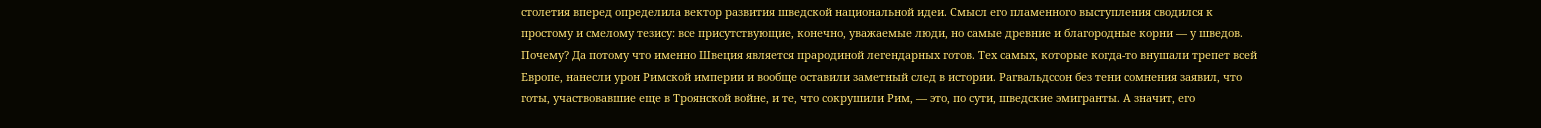столетия вперед определила вектор развития шведской национальной идеи. Смысл его пламенного выступления сводился к простому и смелому тезису: все присутствующие, конечно, уважаемые люди, но самые древние и благородные корни — у шведов. Почему? Да потому что именно Швеция является прародиной легендарных готов. Тех самых, которые когда-то внушали трепет всей Европе, нанесли урон Римской империи и вообще оставили заметный след в истории. Рагвальдссон без тени сомнения заявил, что готы, участвовавшие еще в Троянской войне, и те, что сокрушили Рим, — это, по сути, шведские эмигранты. А значит, его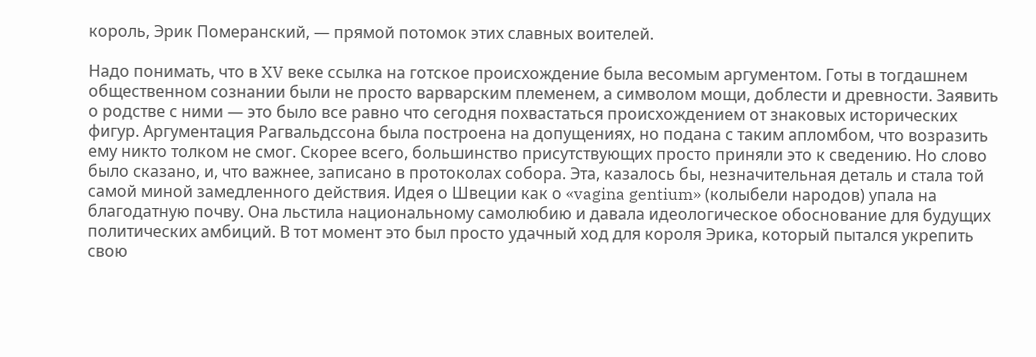король, Эрик Померанский, — прямой потомок этих славных воителей.

Надо понимать, что в XV веке ссылка на готское происхождение была весомым аргументом. Готы в тогдашнем общественном сознании были не просто варварским племенем, а символом мощи, доблести и древности. Заявить о родстве с ними — это было все равно что сегодня похвастаться происхождением от знаковых исторических фигур. Аргументация Рагвальдссона была построена на допущениях, но подана с таким апломбом, что возразить ему никто толком не смог. Скорее всего, большинство присутствующих просто приняли это к сведению. Но слово было сказано, и, что важнее, записано в протоколах собора. Эта, казалось бы, незначительная деталь и стала той самой миной замедленного действия. Идея о Швеции как о «vagina gentium» (колыбели народов) упала на благодатную почву. Она льстила национальному самолюбию и давала идеологическое обоснование для будущих политических амбиций. В тот момент это был просто удачный ход для короля Эрика, который пытался укрепить свою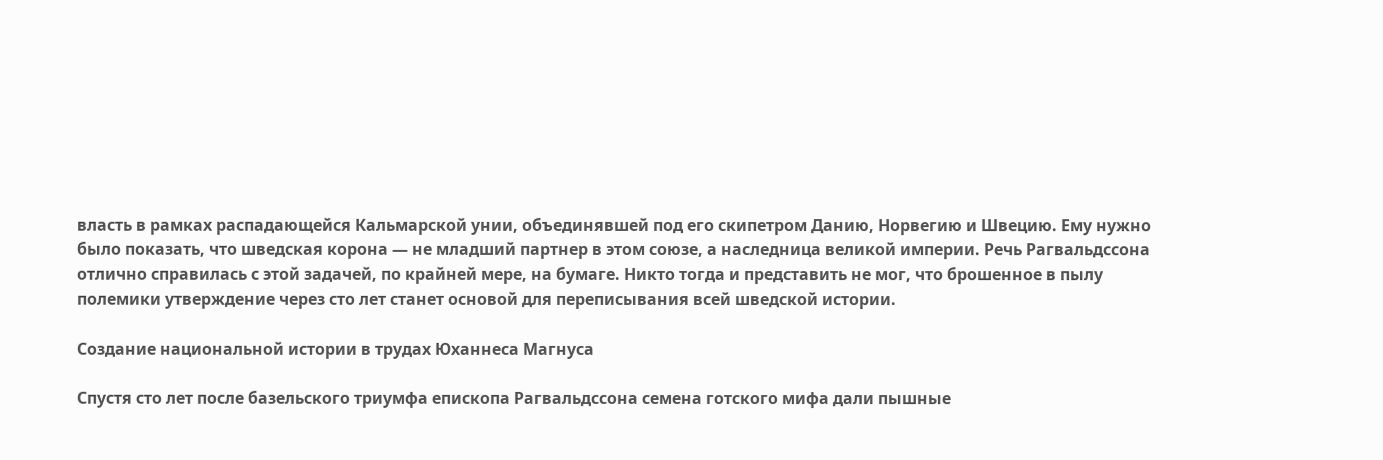власть в рамках распадающейся Кальмарской унии, объединявшей под его скипетром Данию, Норвегию и Швецию. Ему нужно было показать, что шведская корона — не младший партнер в этом союзе, а наследница великой империи. Речь Рагвальдссона отлично справилась с этой задачей, по крайней мере, на бумаге. Никто тогда и представить не мог, что брошенное в пылу полемики утверждение через сто лет станет основой для переписывания всей шведской истории.

Создание национальной истории в трудах Юханнеса Магнуса

Спустя сто лет после базельского триумфа епископа Рагвальдссона семена готского мифа дали пышные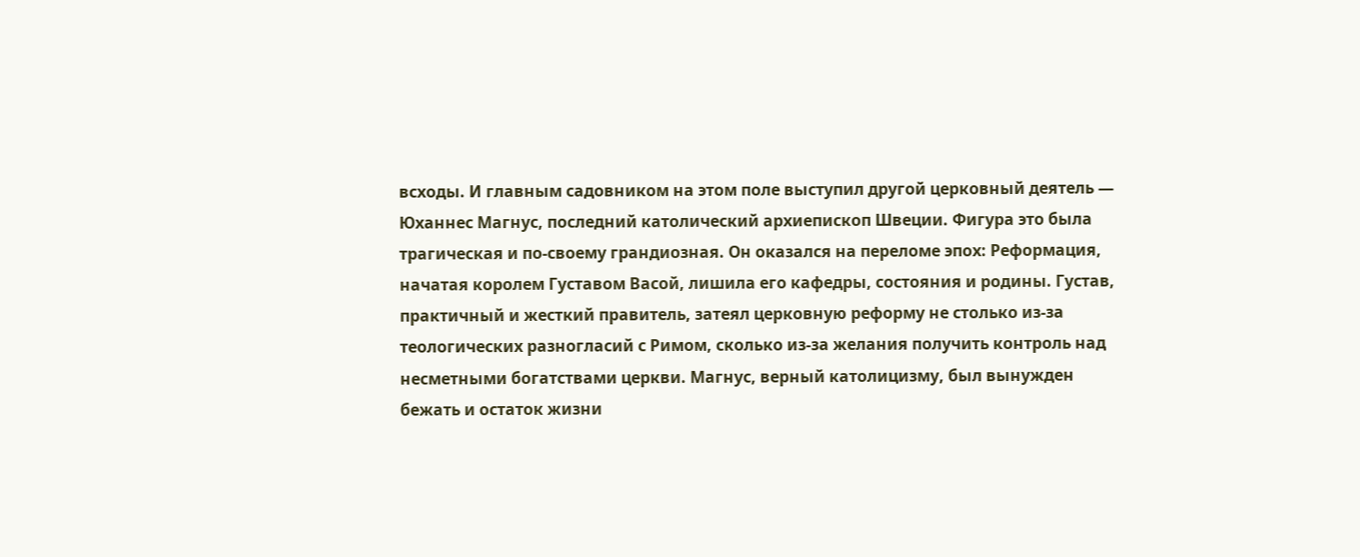всходы. И главным садовником на этом поле выступил другой церковный деятель — Юханнес Магнус, последний католический архиепископ Швеции. Фигура это была трагическая и по-своему грандиозная. Он оказался на переломе эпох: Реформация, начатая королем Густавом Васой, лишила его кафедры, состояния и родины. Густав, практичный и жесткий правитель, затеял церковную реформу не столько из-за теологических разногласий с Римом, сколько из-за желания получить контроль над несметными богатствами церкви. Магнус, верный католицизму, был вынужден бежать и остаток жизни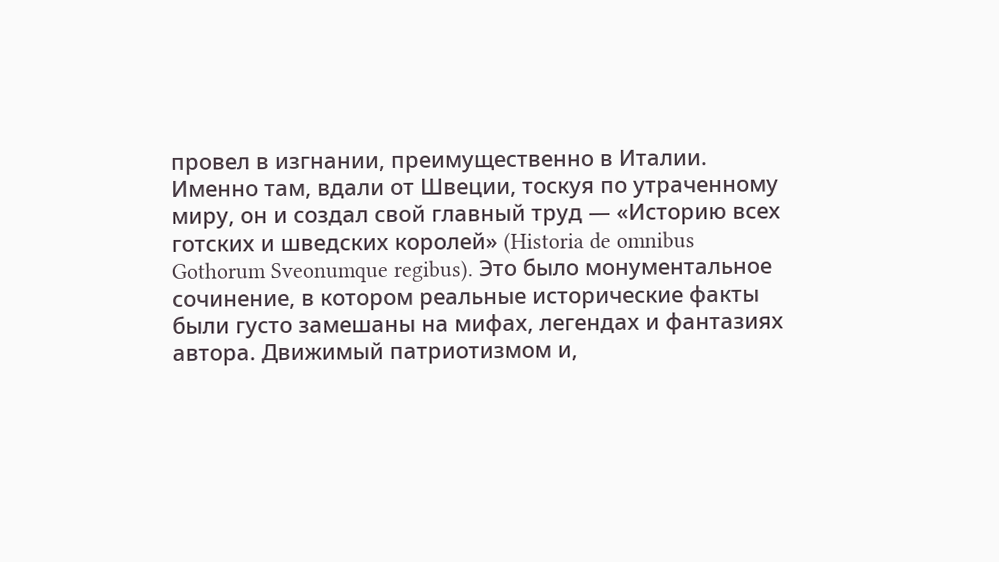провел в изгнании, преимущественно в Италии. Именно там, вдали от Швеции, тоскуя по утраченному миру, он и создал свой главный труд — «Историю всех готских и шведских королей» (Historia de omnibus Gothorum Sveonumque regibus). Это было монументальное сочинение, в котором реальные исторические факты были густо замешаны на мифах, легендах и фантазиях автора. Движимый патриотизмом и,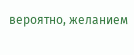вероятно, желанием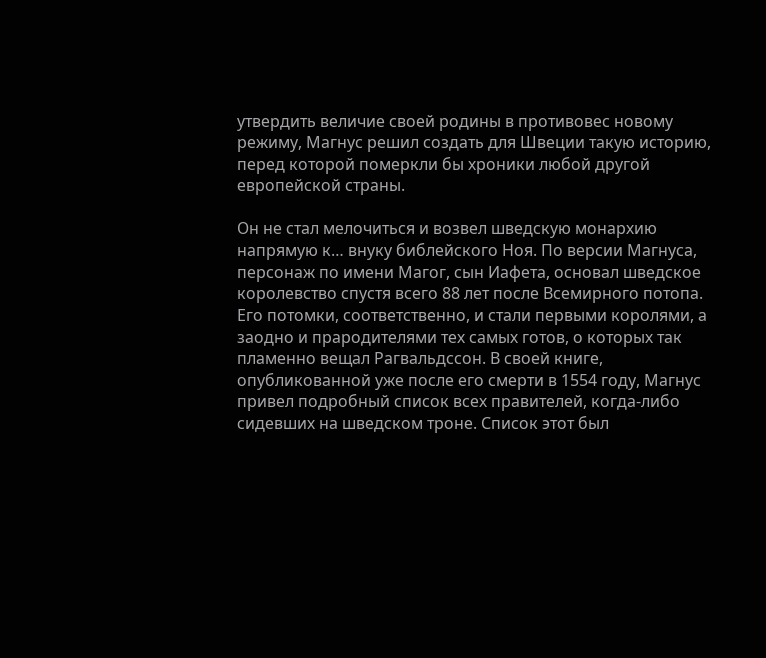утвердить величие своей родины в противовес новому режиму, Магнус решил создать для Швеции такую историю, перед которой померкли бы хроники любой другой европейской страны.

Он не стал мелочиться и возвел шведскую монархию напрямую к… внуку библейского Ноя. По версии Магнуса, персонаж по имени Магог, сын Иафета, основал шведское королевство спустя всего 88 лет после Всемирного потопа. Его потомки, соответственно, и стали первыми королями, а заодно и прародителями тех самых готов, о которых так пламенно вещал Рагвальдссон. В своей книге, опубликованной уже после его смерти в 1554 году, Магнус привел подробный список всех правителей, когда-либо сидевших на шведском троне. Список этот был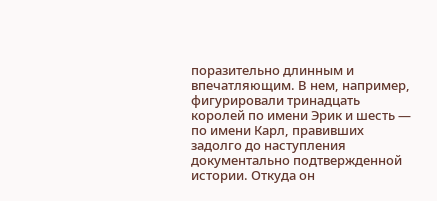поразительно длинным и впечатляющим. В нем, например, фигурировали тринадцать королей по имени Эрик и шесть — по имени Карл, правивших задолго до наступления документально подтвержденной истории. Откуда он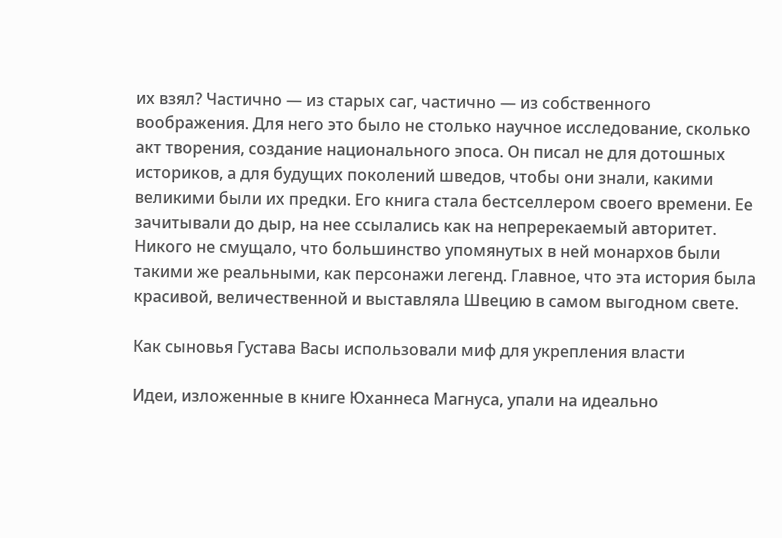их взял? Частично — из старых саг, частично — из собственного воображения. Для него это было не столько научное исследование, сколько акт творения, создание национального эпоса. Он писал не для дотошных историков, а для будущих поколений шведов, чтобы они знали, какими великими были их предки. Его книга стала бестселлером своего времени. Ее зачитывали до дыр, на нее ссылались как на непререкаемый авторитет. Никого не смущало, что большинство упомянутых в ней монархов были такими же реальными, как персонажи легенд. Главное, что эта история была красивой, величественной и выставляла Швецию в самом выгодном свете.

Как сыновья Густава Васы использовали миф для укрепления власти

Идеи, изложенные в книге Юханнеса Магнуса, упали на идеально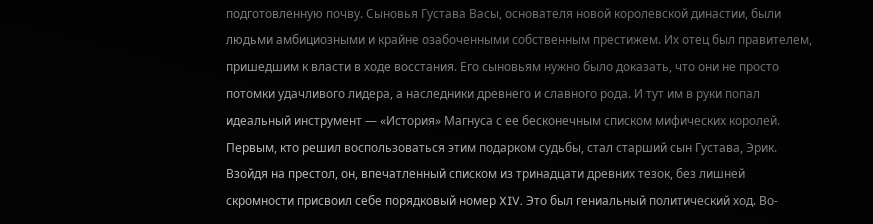подготовленную почву. Сыновья Густава Васы, основателя новой королевской династии, были людьми амбициозными и крайне озабоченными собственным престижем. Их отец был правителем, пришедшим к власти в ходе восстания. Его сыновьям нужно было доказать, что они не просто потомки удачливого лидера, а наследники древнего и славного рода. И тут им в руки попал идеальный инструмент — «История» Магнуса с ее бесконечным списком мифических королей. Первым, кто решил воспользоваться этим подарком судьбы, стал старший сын Густава, Эрик. Взойдя на престол, он, впечатленный списком из тринадцати древних тезок, без лишней скромности присвоил себе порядковый номер XIV. Это был гениальный политический ход. Во-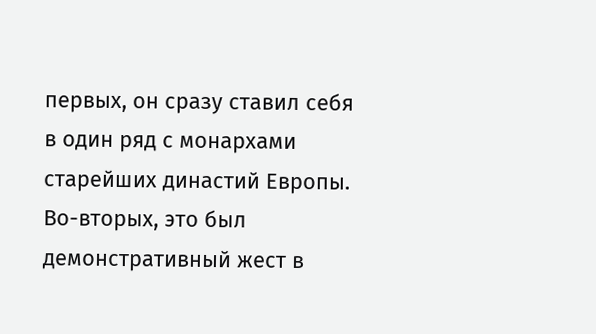первых, он сразу ставил себя в один ряд с монархами старейших династий Европы. Во-вторых, это был демонстративный жест в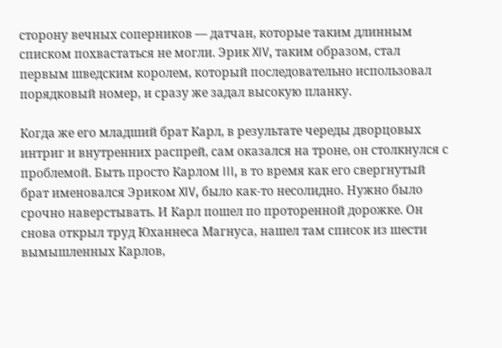сторону вечных соперников — датчан, которые таким длинным списком похвастаться не могли. Эрик XIV, таким образом, стал первым шведским королем, который последовательно использовал порядковый номер, и сразу же задал высокую планку.

Когда же его младший брат Карл, в результате череды дворцовых интриг и внутренних распрей, сам оказался на троне, он столкнулся с проблемой. Быть просто Карлом III, в то время как его свергнутый брат именовался Эриком XIV, было как-то несолидно. Нужно было срочно наверстывать. И Карл пошел по проторенной дорожке. Он снова открыл труд Юханнеса Магнуса, нашел там список из шести вымышленных Карлов,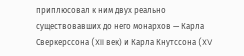приплюсовал к ним двух реально существовавших до него монархов — Карла Сверкерссона (XII век) и Карла Кнутссона (XV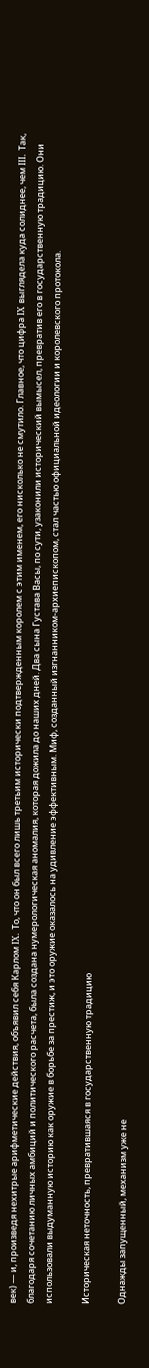век) — и, произведя нехитрые арифметические действия, объявил себя Карлом IX. То, что он был всего лишь третьим исторически подтвержденным королем с этим именем, его нисколько не смутило. Главное, что цифра IX выглядела куда солиднее, чем III. Так, благодаря сочетанию личных амбиций и политического расчета, была создана нумерологическая аномалия, которая дожила до наших дней. Два сына Густава Васы, по сути, узаконили исторический вымысел, превратив его в государственную традицию. Они использовали выдуманную историю как оружие в борьбе за престиж, и это оружие оказалось на удивление эффективным. Миф, созданный изгнанником-архиепископом, стал частью официальной идеологии и королевского протокола.

Историческая неточность, превратившаяся в государственную традицию

Однажды запущенный, механизм уже не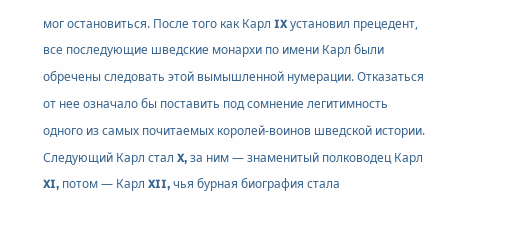мог остановиться. После того как Карл IX установил прецедент, все последующие шведские монархи по имени Карл были обречены следовать этой вымышленной нумерации. Отказаться от нее означало бы поставить под сомнение легитимность одного из самых почитаемых королей-воинов шведской истории. Следующий Карл стал X, за ним — знаменитый полководец Карл XI, потом — Карл XII, чья бурная биография стала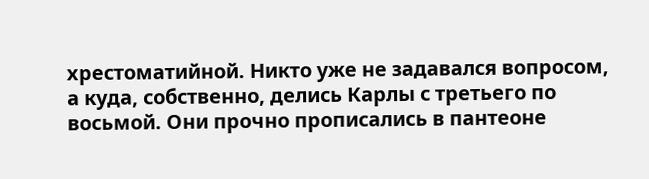хрестоматийной. Никто уже не задавался вопросом, а куда, собственно, делись Карлы с третьего по восьмой. Они прочно прописались в пантеоне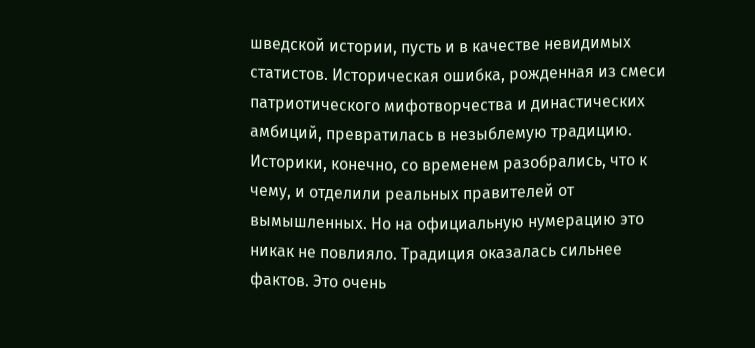шведской истории, пусть и в качестве невидимых статистов. Историческая ошибка, рожденная из смеси патриотического мифотворчества и династических амбиций, превратилась в незыблемую традицию. Историки, конечно, со временем разобрались, что к чему, и отделили реальных правителей от вымышленных. Но на официальную нумерацию это никак не повлияло. Традиция оказалась сильнее фактов. Это очень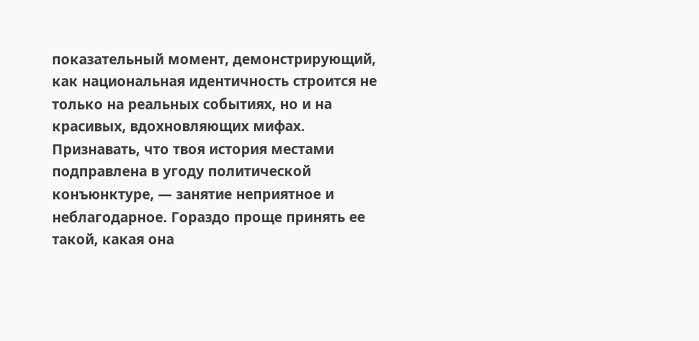показательный момент, демонстрирующий, как национальная идентичность строится не только на реальных событиях, но и на красивых, вдохновляющих мифах. Признавать, что твоя история местами подправлена в угоду политической конъюнктуре, — занятие неприятное и неблагодарное. Гораздо проще принять ее такой, какая она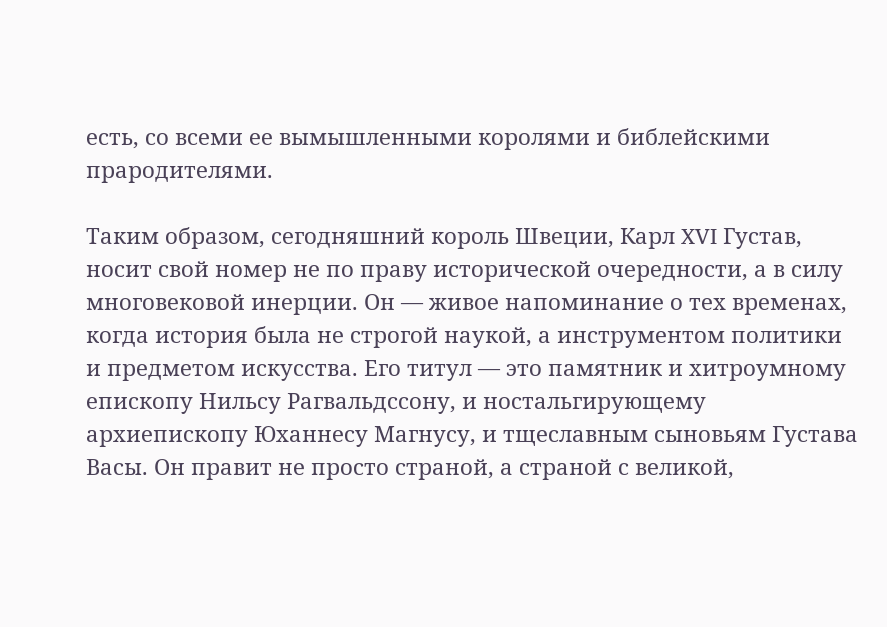есть, со всеми ее вымышленными королями и библейскими прародителями.

Таким образом, сегодняшний король Швеции, Карл XVI Густав, носит свой номер не по праву исторической очередности, а в силу многовековой инерции. Он — живое напоминание о тех временах, когда история была не строгой наукой, а инструментом политики и предметом искусства. Его титул — это памятник и хитроумному епископу Нильсу Рагвальдссону, и ностальгирующему архиепископу Юханнесу Магнусу, и тщеславным сыновьям Густава Васы. Он правит не просто страной, а страной с великой,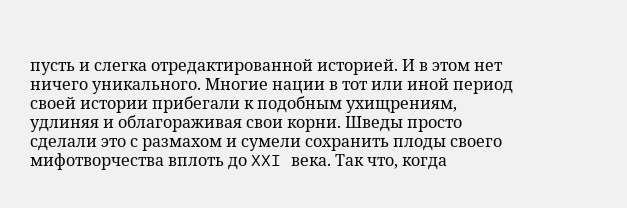пусть и слегка отредактированной историей. И в этом нет ничего уникального. Многие нации в тот или иной период своей истории прибегали к подобным ухищрениям, удлиняя и облагораживая свои корни. Шведы просто сделали это с размахом и сумели сохранить плоды своего мифотворчества вплоть до XXI века. Так что, когда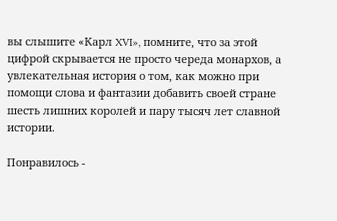вы слышите «Карл XVI», помните, что за этой цифрой скрывается не просто череда монархов, а увлекательная история о том, как можно при помощи слова и фантазии добавить своей стране шесть лишних королей и пару тысяч лет славной истории.

Понравилось -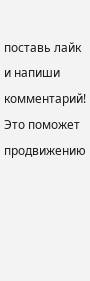поставь лайк и напиши комментарий! Это поможет продвижению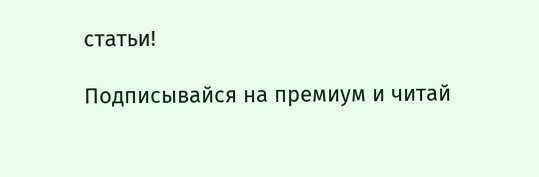статьи!

Подписывайся на премиум и читай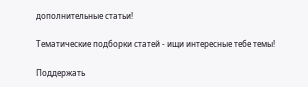дополнительные статьи!

Тематические подборки статей - ищи интересные тебе темы!

Поддержать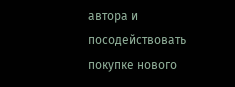автора и посодействовать покупке нового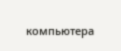компьютера